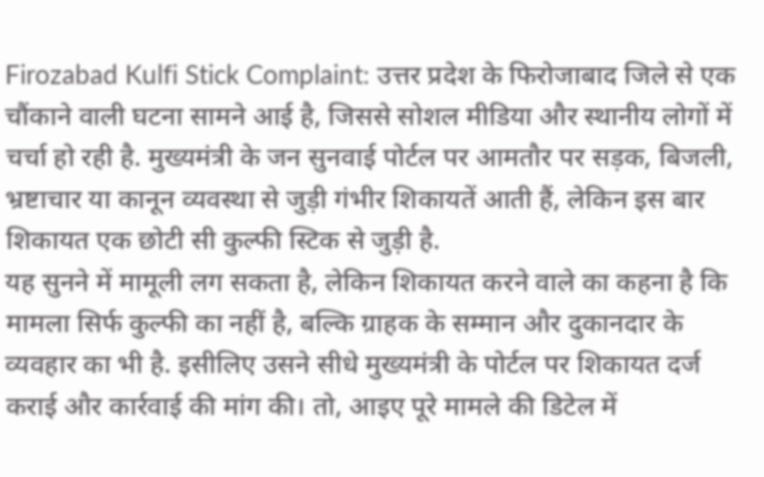Firozabad Kulfi Stick Complaint: उत्तर प्रदेश के फिरोजाबाद जिले से एक चौंकाने वाली घटना सामने आई है, जिससे सोशल मीडिया और स्थानीय लोगों में चर्चा हो रही है. मुख्यमंत्री के जन सुनवाई पोर्टल पर आमतौर पर सड़क, बिजली, भ्रष्टाचार या कानून व्यवस्था से जुड़ी गंभीर शिकायतें आती हैं, लेकिन इस बार शिकायत एक छोटी सी कुल्फी स्टिक से जुड़ी है.
यह सुनने में मामूली लग सकता है, लेकिन शिकायत करने वाले का कहना है कि मामला सिर्फ कुल्फी का नहीं है, बल्कि ग्राहक के सम्मान और दुकानदार के व्यवहार का भी है. इसीलिए उसने सीधे मुख्यमंत्री के पोर्टल पर शिकायत दर्ज कराई और कार्रवाई की मांग की। तो, आइए पूरे मामले की डिटेल में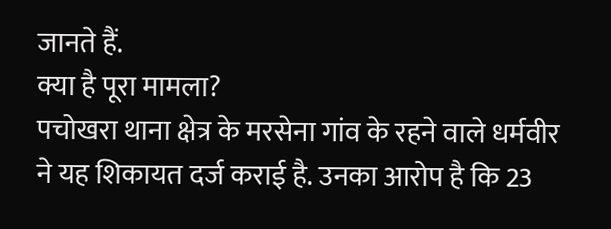जानते हैं.
क्या है पूरा मामला?
पचोखरा थाना क्षेत्र के मरसेना गांव के रहने वाले धर्मवीर ने यह शिकायत दर्ज कराई है. उनका आरोप है कि 23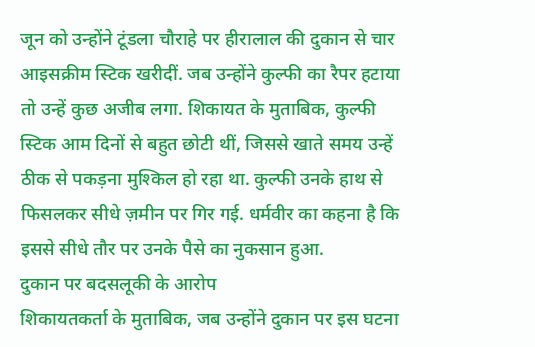जून को उन्होंने टूंडला चौराहे पर हीरालाल की दुकान से चार आइसक्रीम स्टिक खरीदीं. जब उन्होंने कुल्फी का रैपर हटाया तो उन्हें कुछ अजीब लगा. शिकायत के मुताबिक, कुल्फी स्टिक आम दिनों से बहुत छोटी थीं, जिससे खाते समय उन्हें ठीक से पकड़ना मुश्किल हो रहा था. कुल्फी उनके हाथ से फिसलकर सीधे ज़मीन पर गिर गई. धर्मवीर का कहना है कि इससे सीधे तौर पर उनके पैसे का नुकसान हुआ.
दुकान पर बदसलूकी के आरोप
शिकायतकर्ता के मुताबिक, जब उन्होंने दुकान पर इस घटना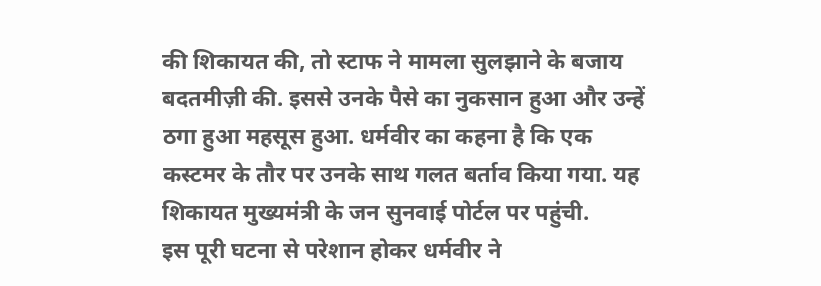की शिकायत की, तो स्टाफ ने मामला सुलझाने के बजाय बदतमीज़ी की. इससे उनके पैसे का नुकसान हुआ और उन्हें ठगा हुआ महसूस हुआ. धर्मवीर का कहना है कि एक कस्टमर के तौर पर उनके साथ गलत बर्ताव किया गया. यह शिकायत मुख्यमंत्री के जन सुनवाई पोर्टल पर पहुंची.
इस पूरी घटना से परेशान होकर धर्मवीर ने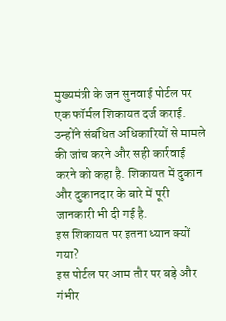मुख्यमंत्री के जन सुनवाई पोर्टल पर एक फॉर्मल शिकायत दर्ज कराई. उन्होंने संबंधित अधिकारियों से मामले की जांच करने और सही कार्रवाई करने को कहा है. शिकायत में दुकान और दुकानदार के बारे में पूरी जानकारी भी दी गई है.
इस शिकायत पर इतना ध्यान क्यों गया?
इस पोर्टल पर आम तौर पर बड़े और गंभीर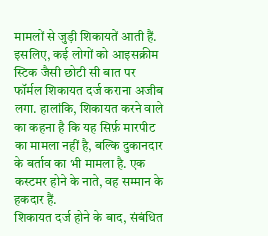मामलों से जुड़ी शिकायतें आती हैं. इसलिए, कई लोगों को आइसक्रीम स्टिक जैसी छोटी सी बात पर फॉर्मल शिकायत दर्ज कराना अजीब लगा. हालांकि, शिकायत करने वाले का कहना है कि यह सिर्फ़ मारपीट का मामला नहीं है, बल्कि दुकानदार के बर्ताव का भी मामला है. एक कस्टमर होने के नाते, वह सम्मान के हकदार हैं.
शिकायत दर्ज होने के बाद, संबंधित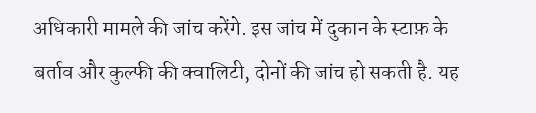अधिकारी मामले की जांच करेंगे. इस जांच में दुकान के स्टाफ़ के बर्ताव और कुल्फी की क्वालिटी, दोनों की जांच हो सकती है. यह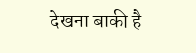देखना बाकी है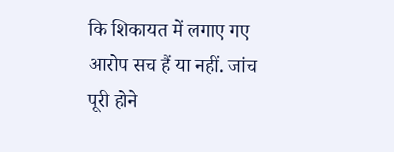कि शिकायत में लगाए गए आरोप सच हैं या नहीं. जांच पूरी होने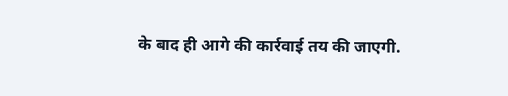के बाद ही आगे की कार्रवाई तय की जाएगी.